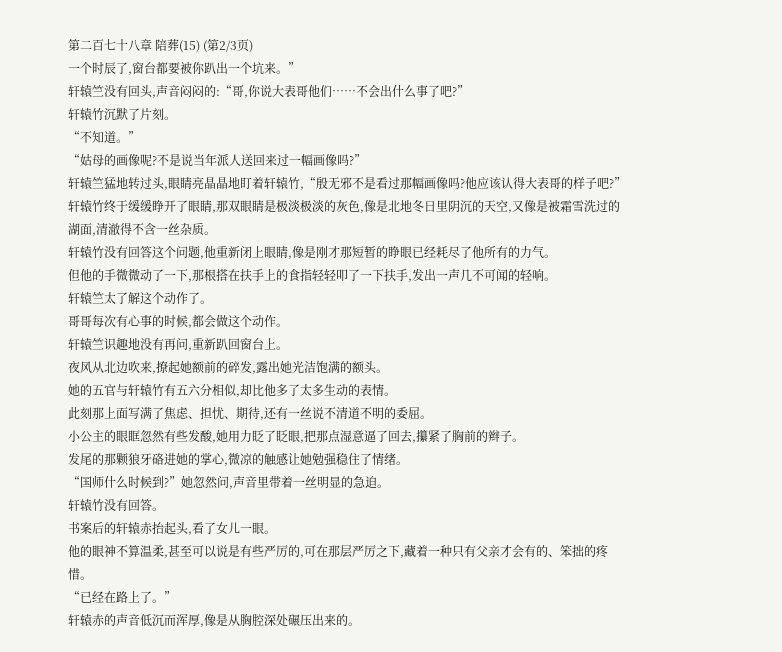第二百七十八章 陪葬(15) (第2/3页)
一个时辰了,窗台都要被你趴出一个坑来。”
轩辕竺没有回头,声音闷闷的:“哥,你说大表哥他们……不会出什么事了吧?”
轩辕竹沉默了片刻。
“不知道。”
“姑母的画像呢?不是说当年派人送回来过一幅画像吗?”
轩辕竺猛地转过头,眼睛亮晶晶地盯着轩辕竹,“殷无邪不是看过那幅画像吗?他应该认得大表哥的样子吧?”
轩辕竹终于缓缓睁开了眼睛,那双眼睛是极淡极淡的灰色,像是北地冬日里阴沉的天空,又像是被霜雪洗过的湖面,清澈得不含一丝杂质。
轩辕竹没有回答这个问题,他重新闭上眼睛,像是刚才那短暂的睁眼已经耗尽了他所有的力气。
但他的手微微动了一下,那根搭在扶手上的食指轻轻叩了一下扶手,发出一声几不可闻的轻响。
轩辕竺太了解这个动作了。
哥哥每次有心事的时候,都会做这个动作。
轩辕竺识趣地没有再问,重新趴回窗台上。
夜风从北边吹来,撩起她额前的碎发,露出她光洁饱满的额头。
她的五官与轩辕竹有五六分相似,却比他多了太多生动的表情。
此刻那上面写满了焦虑、担忧、期待,还有一丝说不清道不明的委屈。
小公主的眼眶忽然有些发酸,她用力眨了眨眼,把那点湿意逼了回去,攥紧了胸前的辫子。
发尾的那颗狼牙硌进她的掌心,微凉的触感让她勉强稳住了情绪。
“国师什么时候到?”她忽然问,声音里带着一丝明显的急迫。
轩辕竹没有回答。
书案后的轩辕赤抬起头,看了女儿一眼。
他的眼神不算温柔,甚至可以说是有些严厉的,可在那层严厉之下,藏着一种只有父亲才会有的、笨拙的疼惜。
“已经在路上了。”
轩辕赤的声音低沉而浑厚,像是从胸腔深处碾压出来的。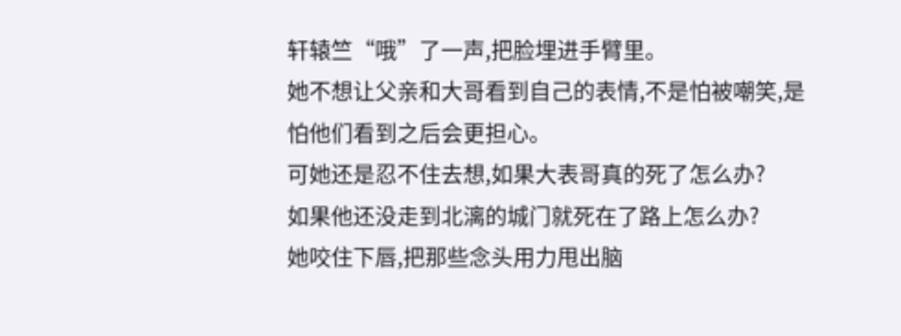轩辕竺“哦”了一声,把脸埋进手臂里。
她不想让父亲和大哥看到自己的表情,不是怕被嘲笑,是怕他们看到之后会更担心。
可她还是忍不住去想,如果大表哥真的死了怎么办?
如果他还没走到北漓的城门就死在了路上怎么办?
她咬住下唇,把那些念头用力甩出脑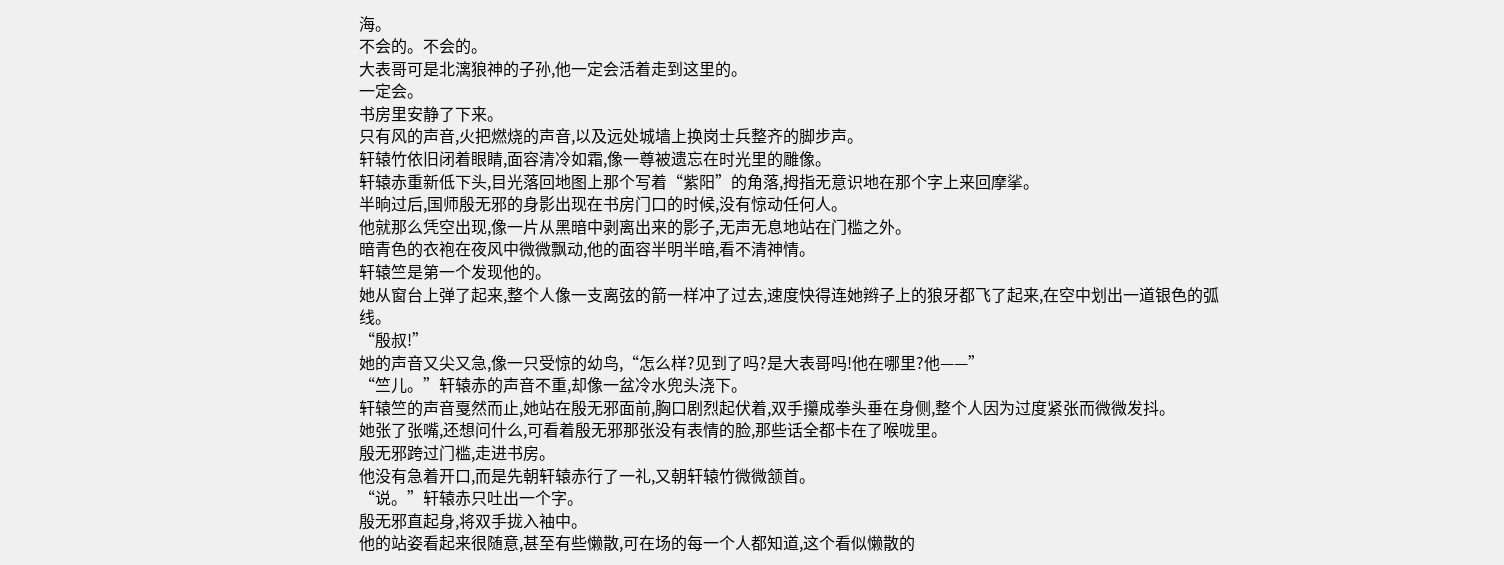海。
不会的。不会的。
大表哥可是北漓狼神的子孙,他一定会活着走到这里的。
一定会。
书房里安静了下来。
只有风的声音,火把燃烧的声音,以及远处城墙上换岗士兵整齐的脚步声。
轩辕竹依旧闭着眼睛,面容清冷如霜,像一尊被遗忘在时光里的雕像。
轩辕赤重新低下头,目光落回地图上那个写着“紫阳”的角落,拇指无意识地在那个字上来回摩挲。
半晌过后,国师殷无邪的身影出现在书房门口的时候,没有惊动任何人。
他就那么凭空出现,像一片从黑暗中剥离出来的影子,无声无息地站在门槛之外。
暗青色的衣袍在夜风中微微飘动,他的面容半明半暗,看不清神情。
轩辕竺是第一个发现他的。
她从窗台上弹了起来,整个人像一支离弦的箭一样冲了过去,速度快得连她辫子上的狼牙都飞了起来,在空中划出一道银色的弧线。
“殷叔!”
她的声音又尖又急,像一只受惊的幼鸟,“怎么样?见到了吗?是大表哥吗!他在哪里?他——”
“竺儿。”轩辕赤的声音不重,却像一盆冷水兜头浇下。
轩辕竺的声音戛然而止,她站在殷无邪面前,胸口剧烈起伏着,双手攥成拳头垂在身侧,整个人因为过度紧张而微微发抖。
她张了张嘴,还想问什么,可看着殷无邪那张没有表情的脸,那些话全都卡在了喉咙里。
殷无邪跨过门槛,走进书房。
他没有急着开口,而是先朝轩辕赤行了一礼,又朝轩辕竹微微颔首。
“说。”轩辕赤只吐出一个字。
殷无邪直起身,将双手拢入袖中。
他的站姿看起来很随意,甚至有些懒散,可在场的每一个人都知道,这个看似懒散的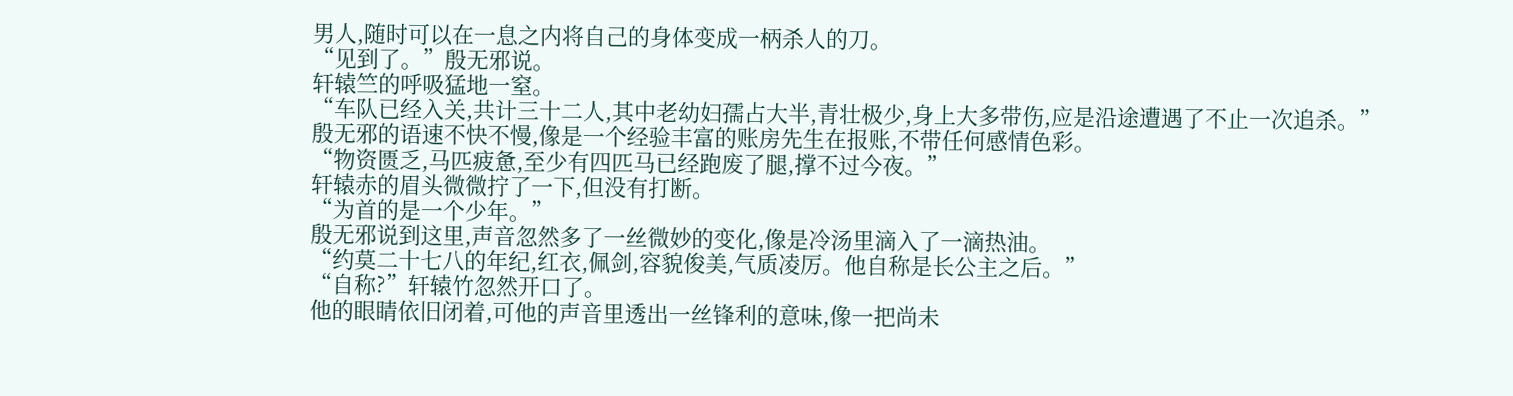男人,随时可以在一息之内将自己的身体变成一柄杀人的刀。
“见到了。”殷无邪说。
轩辕竺的呼吸猛地一窒。
“车队已经入关,共计三十二人,其中老幼妇孺占大半,青壮极少,身上大多带伤,应是沿途遭遇了不止一次追杀。”
殷无邪的语速不快不慢,像是一个经验丰富的账房先生在报账,不带任何感情色彩。
“物资匮乏,马匹疲惫,至少有四匹马已经跑废了腿,撑不过今夜。”
轩辕赤的眉头微微拧了一下,但没有打断。
“为首的是一个少年。”
殷无邪说到这里,声音忽然多了一丝微妙的变化,像是冷汤里滴入了一滴热油。
“约莫二十七八的年纪,红衣,佩剑,容貌俊美,气质凌厉。他自称是长公主之后。”
“自称?”轩辕竹忽然开口了。
他的眼睛依旧闭着,可他的声音里透出一丝锋利的意味,像一把尚未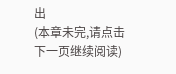出
(本章未完,请点击下一页继续阅读)